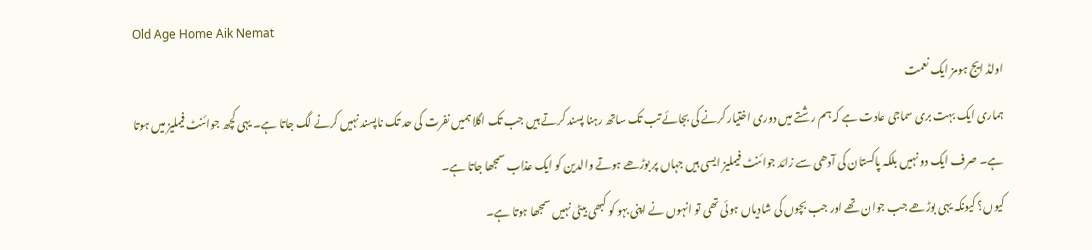Old Age Home Aik Nemat
اولڈ ایج ہومز ایک نعمت
ہماری ایک بہت بری سماجی عادت ہے کہ ہم رشتے میں دوری اختیار کرنے کی بجائے تب تک ساتھ رہنا پسند کرتے ہیں جب تک اگلا ہمیں نفرت کی حد تک ناپسند نہیں کرنے لگ جاتا ہے۔ یہی کچھ جوائنٹ فیملیز میں ہوتا ہے۔ صرف ایک دو نہیں بلکہ پاکستان کی آدھی سے زائد جوائنٹ فیملیز ایسی ہیں جہاں پر بوڑھے ہوتے والدین کو ایک عذاب سمجھا جاتا ہے۔
کیوں؟ کیونکہ یہی بوڑھے جب جوان تھے اور جب بچوں کی شادیاں ہوئی تھی تو انہوں نے اپنی بہو کو کبھی بیٹی نہیں سمجھا ہوتا ہے۔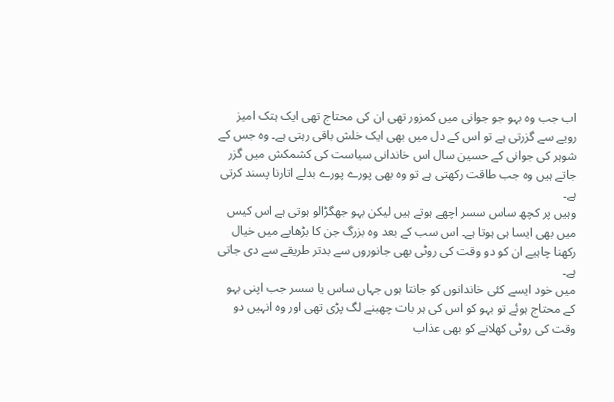اب جب وہ بہو جو جوانی میں کمزور تھی ان کی محتاج تھی ایک ہتک امیز رویے سے گزرتی ہے تو اس کے دل میں بھی ایک خلش باقی رہتی ہے۔ وہ جس کے شوہر کی جوانی کے حسین سال اس خاندانی سیاست کی کشمکش میں گزر جاتے ہیں وہ جب طاقت رکھتی ہے تو وہ بھی پورے پورے بدلے اتارنا پسند کرتی ہے۔
وہیں پر کچھ ساس سسر اچھے ہوتے ہیں لیکن بہو جھگڑالو ہوتی ہے اس کیس میں بھی ایسا ہی ہوتا ہے۔ اس سب کے بعد وہ بزرگ جن کا بڑھاپے میں خیال رکھنا چاہیے ان کو دو وقت کی روٹی بھی جانوروں سے بدتر طریقے سے دی جاتی ہے۔
میں خود ایسے کئی خاندانوں کو جانتا ہوں جہاں ساس یا سسر جب اپنی بہو کے محتاج ہوئے تو بہو کو اس کی ہر بات چھبنے لگ پڑی تھی اور وہ انہیں دو وقت کی روٹی کھلانے کو بھی عذاب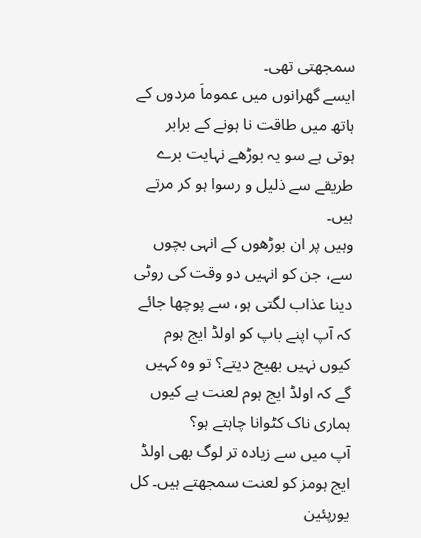سمجھتی تھی۔
ایسے گھرانوں میں عموماَ مردوں کے ہاتھ میں طاقت نا ہونے کے برابر ہوتی ہے سو یہ بوڑھے نہایت برے طریقے سے ذلیل و رسوا ہو کر مرتے ہیں۔
وہیں پر ان بوڑھوں کے انہی بچوں سے، جن کو انہیں دو وقت کی روٹی دینا عذاب لگتی ہو، سے پوچھا جائے کہ آپ اپنے باپ کو اولڈ ایج ہوم کیوں نہیں بھیج دیتے؟ تو وہ کہیں گے کہ اولڈ ایج ہوم لعنت ہے کیوں ہماری ناک کٹوانا چاہتے ہو؟
آپ میں سے زیادہ تر لوگ بھی اولڈ ایج ہومز کو لعنت سمجھتے ہیں۔ کل یورپئین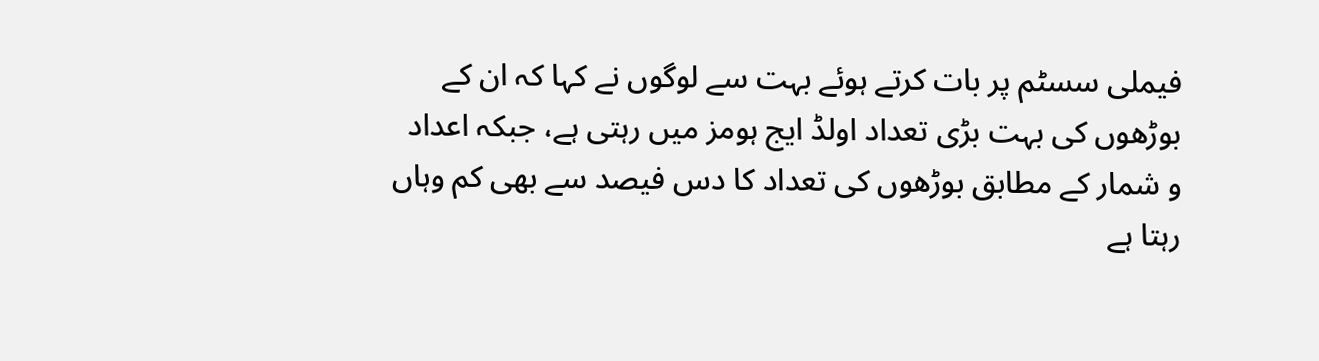فیملی سسٹم پر بات کرتے ہوئے بہت سے لوگوں نے کہا کہ ان کے بوڑھوں کی بہت بڑی تعداد اولڈ ایج ہومز میں رہتی ہے، جبکہ اعداد و شمار کے مطابق بوڑھوں کی تعداد کا دس فیصد سے بھی کم وہاں رہتا ہے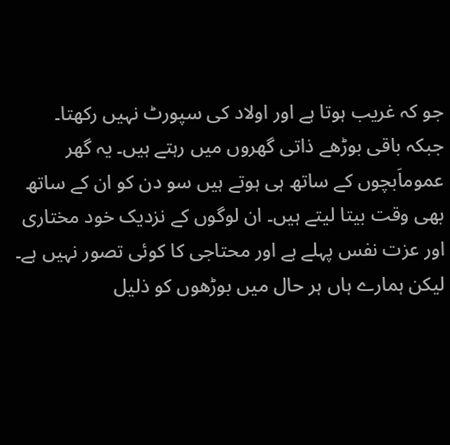جو کہ غریب ہوتا ہے اور اولاد کی سپورٹ نہیں رکھتا۔
جبکہ باقی بوڑھے ذاتی گھروں میں رہتے ہیں۔ یہ گھر عموماَبچوں کے ساتھ ہی ہوتے ہیں سو دن کو ان کے ساتھ بھی وقت بیتا لیتے ہیں۔ ان لوگوں کے نزدیک خود مختاری اور عزت نفس پہلے ہے اور محتاجی کا کوئی تصور نہیں ہے۔ لیکن ہمارے ہاں ہر حال میں بوڑھوں کو ذلیل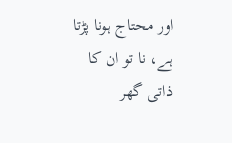اور محتاج ہونا پڑتا ہے، نا تو ان کا ذاتی گھر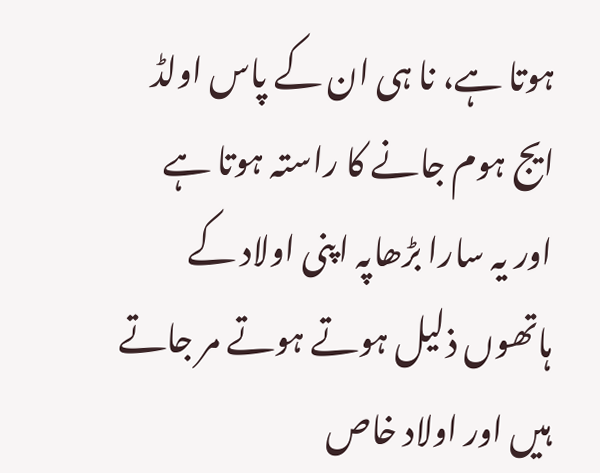ہوتا ہے، نا ہی ان کے پاس اولڈ ایج ہوم جانے کا راستہ ہوتا ہے اور یہ سارا بڑھاپہ اپنی اولاد کے ہاتھوں ذلیل ہوتے ہوتے مر جاتے ہیں اور اولاد خاص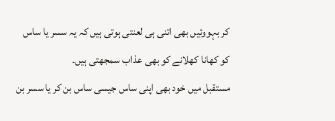کر بہووئیں بھی اتنی ہی لعنتی ہوتی ہیں کہ یہ سسر یا ساس کو کھانا کھلانے کو بھی عذاب سمجھتی ہیں۔
مستقبل میں خود بھی اپنی ساس جیسی ساس بن کر یا سسر بن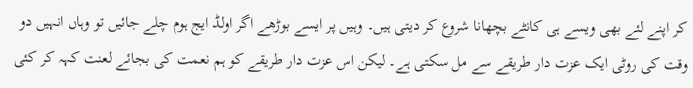کر اپنے لئے بھی ویسے ہی کانٹے بچھانا شروع کر دیتی ہیں۔ وہیں پر ایسے بوڑھے اگر اولڈ ایج ہوم چلے جائیں تو وہاں انہیں دو وقت کی روٹی ایک عزت دار طریقے سے مل سکتی ہے۔ لیکن اس عزت دار طریقے کو ہم نعمت کی بجائے لعنت کہہ کر کئی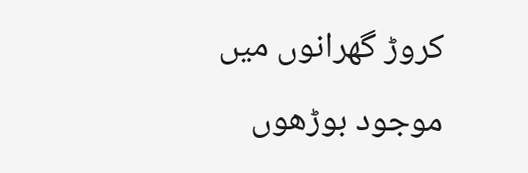کروڑ گھرانوں میں موجود بوڑھوں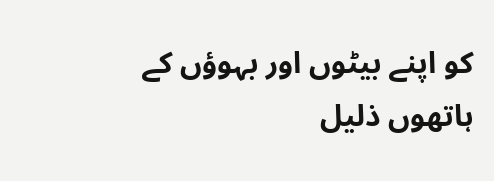کو اپنے بیٹوں اور بہوؤں کے ہاتھوں ذلیل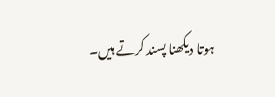ہوتا دیکھنا پسند کرتے ہیں۔